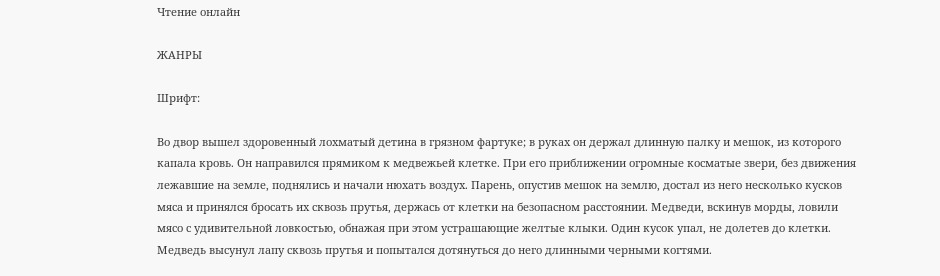Чтение онлайн

ЖАНРЫ

Шрифт:

Во двор вышел здоровенный лохматый детина в грязном фартуке; в руках он держал длинную палку и мешок, из которого капала кровь. Он направился прямиком к медвежьей клетке. При его приближении огромные косматые звери, без движения лежавшие на земле, поднялись и начали нюхать воздух. Парень, опустив мешок на землю, достал из него несколько кусков мяса и принялся бросать их сквозь прутья, держась от клетки на безопасном расстоянии. Медведи, вскинув морды, ловили мясо с удивительной ловкостью, обнажая при этом устрашающие желтые клыки. Один кусок упал, не долетев до клетки. Медведь высунул лапу сквозь прутья и попытался дотянуться до него длинными черными когтями.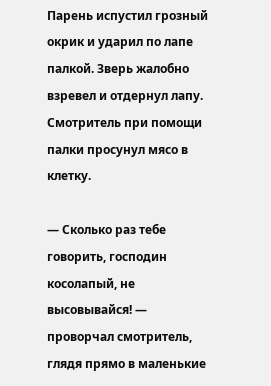Парень испустил грозный окрик и ударил по лапе палкой. Зверь жалобно взревел и отдернул лапу. Смотритель при помощи палки просунул мясо в клетку.

— Сколько раз тебе говорить, господин косолапый, не высовывайся! — проворчал смотритель, глядя прямо в маленькие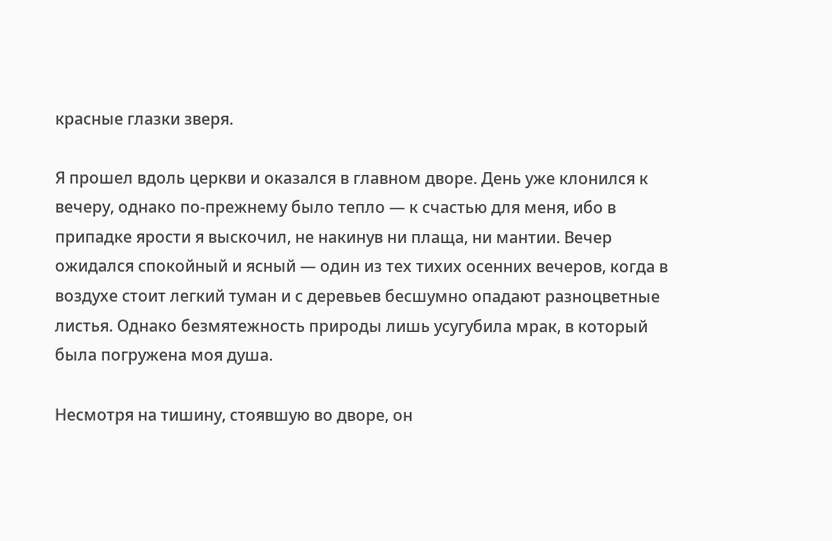красные глазки зверя.

Я прошел вдоль церкви и оказался в главном дворе. День уже клонился к вечеру, однако по-прежнему было тепло — к счастью для меня, ибо в припадке ярости я выскочил, не накинув ни плаща, ни мантии. Вечер ожидался спокойный и ясный — один из тех тихих осенних вечеров, когда в воздухе стоит легкий туман и с деревьев бесшумно опадают разноцветные листья. Однако безмятежность природы лишь усугубила мрак, в который была погружена моя душа.

Несмотря на тишину, стоявшую во дворе, он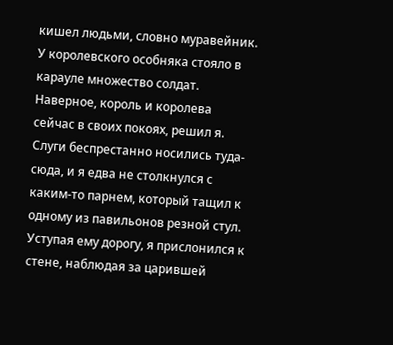кишел людьми, словно муравейник. У королевского особняка стояло в карауле множество солдат. Наверное, король и королева сейчас в своих покоях, решил я. Слуги беспрестанно носились туда-сюда, и я едва не столкнулся с каким-то парнем, который тащил к одному из павильонов резной стул. Уступая ему дорогу, я прислонился к стене, наблюдая за царившей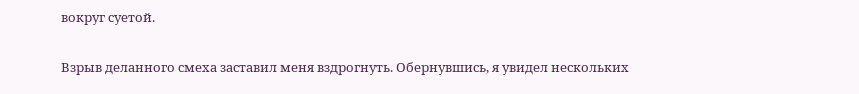вокруг суетой.

Взрыв деланного смеха заставил меня вздрогнуть. Обернувшись, я увидел нескольких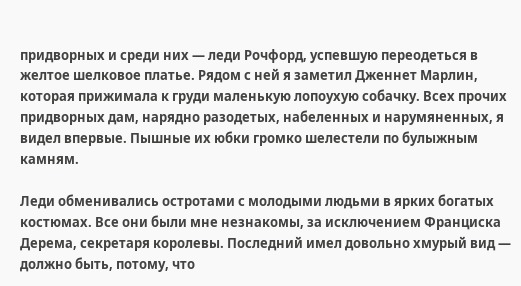придворных и среди них — леди Рочфорд, успевшую переодеться в желтое шелковое платье. Рядом с ней я заметил Дженнет Марлин, которая прижимала к груди маленькую лопоухую собачку. Всех прочих придворных дам, нарядно разодетых, набеленных и нарумяненных, я видел впервые. Пышные их юбки громко шелестели по булыжным камням.

Леди обменивались остротами с молодыми людьми в ярких богатых костюмах. Все они были мне незнакомы, за исключением Франциска Дерема, секретаря королевы. Последний имел довольно хмурый вид — должно быть, потому, что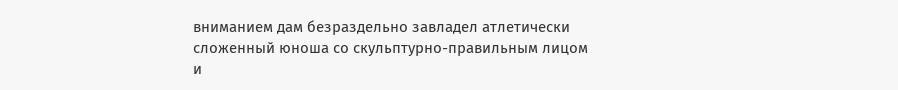вниманием дам безраздельно завладел атлетически сложенный юноша со скульптурно-правильным лицом и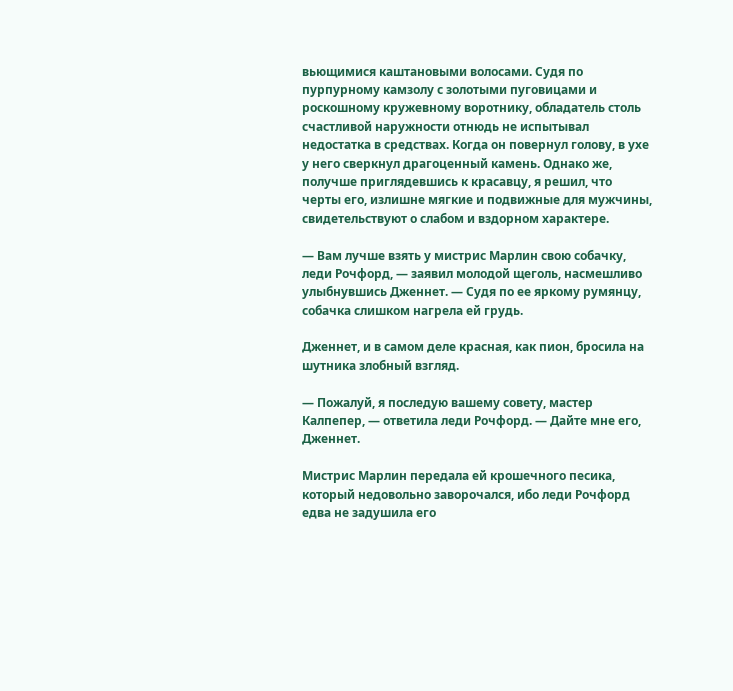вьющимися каштановыми волосами. Судя по пурпурному камзолу с золотыми пуговицами и роскошному кружевному воротнику, обладатель столь счастливой наружности отнюдь не испытывал недостатка в средствах. Когда он повернул голову, в ухе у него сверкнул драгоценный камень. Однако же, получше приглядевшись к красавцу, я решил, что черты его, излишне мягкие и подвижные для мужчины, свидетельствуют о слабом и вздорном характере.

— Вам лучше взять у мистрис Марлин свою собачку, леди Рочфорд, — заявил молодой щеголь, насмешливо улыбнувшись Дженнет. — Судя по ее яркому румянцу, собачка слишком нагрела ей грудь.

Дженнет, и в самом деле красная, как пион, бросила на шутника злобный взгляд.

— Пожалуй, я последую вашему совету, мастер Калпепер, — ответила леди Рочфорд. — Дайте мне его, Дженнет.

Мистрис Марлин передала ей крошечного песика, который недовольно заворочался, ибо леди Рочфорд едва не задушила его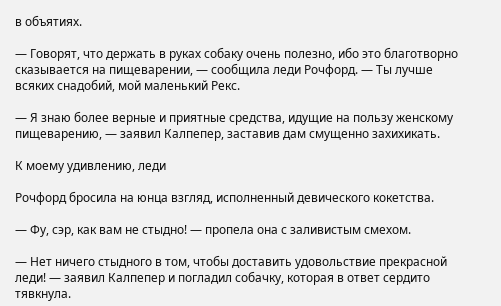в объятиях.

— Говорят, что держать в руках собаку очень полезно, ибо это благотворно сказывается на пищеварении, — сообщила леди Рочфорд. — Ты лучше всяких снадобий, мой маленький Рекс.

— Я знаю более верные и приятные средства, идущие на пользу женскому пищеварению, — заявил Калпепер, заставив дам смущенно захихикать.

К моему удивлению, леди

Рочфорд бросила на юнца взгляд, исполненный девического кокетства.

— Фу, сэр, как вам не стыдно! — пропела она с заливистым смехом.

— Нет ничего стыдного в том, чтобы доставить удовольствие прекрасной леди! — заявил Калпепер и погладил собачку, которая в ответ сердито тявкнула.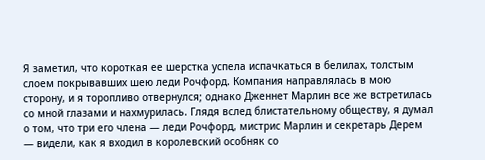Я заметил, что короткая ее шерстка успела испачкаться в белилах, толстым слоем покрывавших шею леди Рочфорд. Компания направлялась в мою сторону, и я торопливо отвернулся; однако Дженнет Марлин все же встретилась со мной глазами и нахмурилась. Глядя вслед блистательному обществу, я думал о том, что три его члена — леди Рочфорд, мистрис Марлин и секретарь Дерем — видели, как я входил в королевский особняк со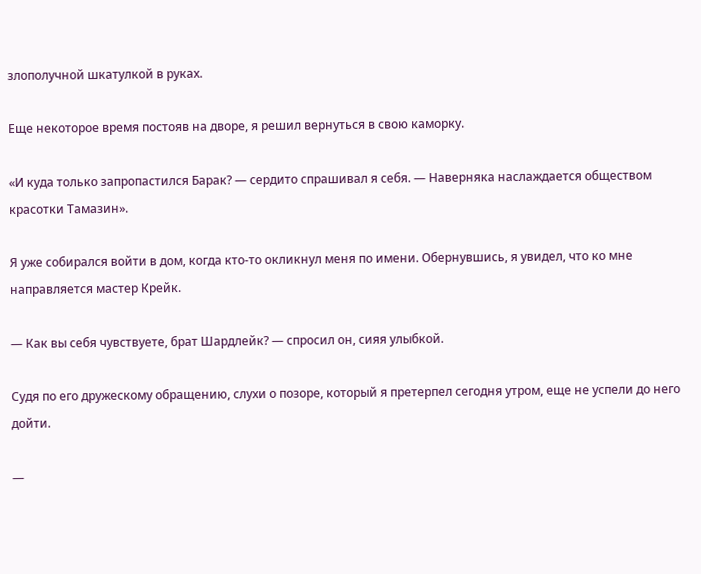злополучной шкатулкой в руках.

Еще некоторое время постояв на дворе, я решил вернуться в свою каморку.

«И куда только запропастился Барак? — сердито спрашивал я себя. — Наверняка наслаждается обществом красотки Тамазин».

Я уже собирался войти в дом, когда кто-то окликнул меня по имени. Обернувшись, я увидел, что ко мне направляется мастер Крейк.

— Как вы себя чувствуете, брат Шардлейк? — спросил он, сияя улыбкой.

Судя по его дружескому обращению, слухи о позоре, который я претерпел сегодня утром, еще не успели до него дойти.

—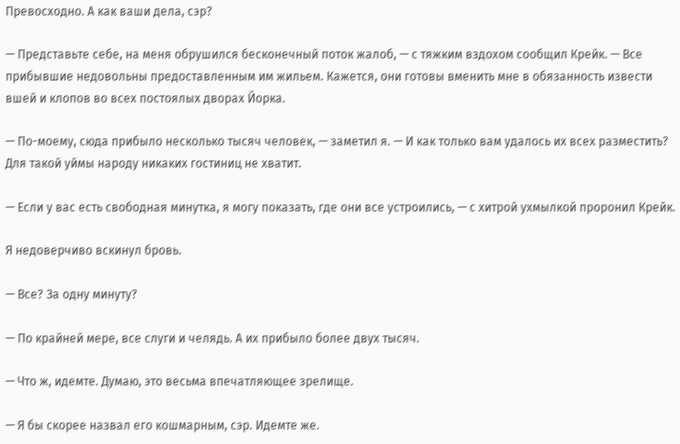Превосходно. А как ваши дела, сэр?

— Представьте себе, на меня обрушился бесконечный поток жалоб, — с тяжким вздохом сообщил Крейк. — Все прибывшие недовольны предоставленным им жильем. Кажется, они готовы вменить мне в обязанность извести вшей и клопов во всех постоялых дворах Йорка.

— По-моему, сюда прибыло несколько тысяч человек, — заметил я. — И как только вам удалось их всех разместить? Для такой уймы народу никаких гостиниц не хватит.

— Если у вас есть свободная минутка, я могу показать, где они все устроились, — с хитрой ухмылкой проронил Крейк.

Я недоверчиво вскинул бровь.

— Все? За одну минуту?

— По крайней мере, все слуги и челядь. А их прибыло более двух тысяч.

— Что ж, идемте. Думаю, это весьма впечатляющее зрелище.

— Я бы скорее назвал его кошмарным, сэр. Идемте же.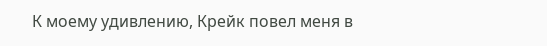К моему удивлению, Крейк повел меня в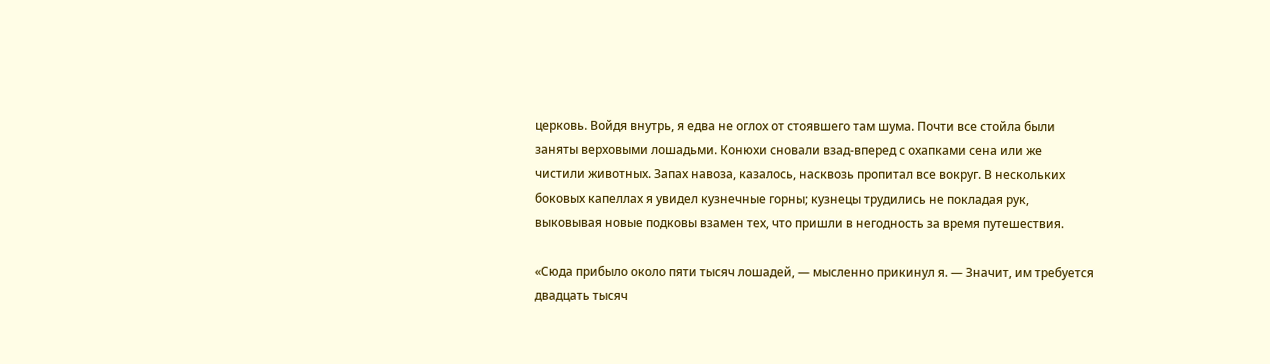церковь. Войдя внутрь, я едва не оглох от стоявшего там шума. Почти все стойла были заняты верховыми лошадьми. Конюхи сновали взад-вперед с охапками сена или же чистили животных. Запах навоза, казалось, насквозь пропитал все вокруг. В нескольких боковых капеллах я увидел кузнечные горны; кузнецы трудились не покладая рук, выковывая новые подковы взамен тех, что пришли в негодность за время путешествия.

«Сюда прибыло около пяти тысяч лошадей, — мысленно прикинул я. — Значит, им требуется двадцать тысяч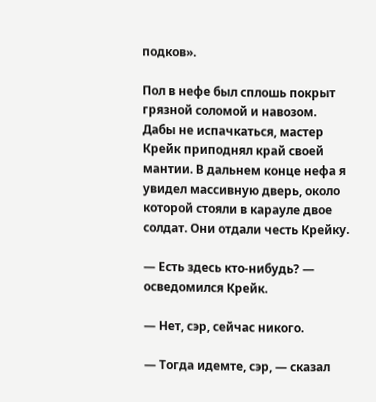подков».

Пол в нефе был сплошь покрыт грязной соломой и навозом. Дабы не испачкаться, мастер Крейк приподнял край своей мантии. В дальнем конце нефа я увидел массивную дверь, около которой стояли в карауле двое солдат. Они отдали честь Крейку.

— Есть здесь кто-нибудь? — осведомился Крейк.

— Нет, сэр, сейчас никого.

— Тогда идемте, сэр, — сказал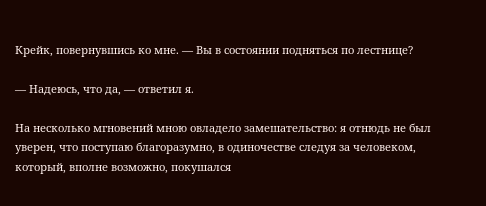Крейк, повернувшись ко мне. — Вы в состоянии подняться по лестнице?

— Надеюсь, что да, — ответил я.

На несколько мгновений мною овладело замешательство: я отнюдь не был уверен, что поступаю благоразумно, в одиночестве следуя за человеком, который, вполне возможно, покушался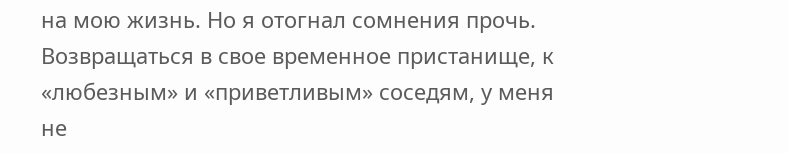на мою жизнь. Но я отогнал сомнения прочь. Возвращаться в свое временное пристанище, к «любезным» и «приветливым» соседям, у меня не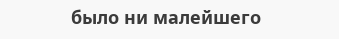было ни малейшего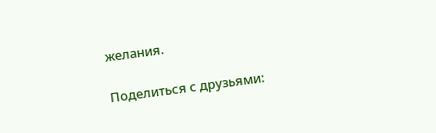желания.

Поделиться с друзьями: